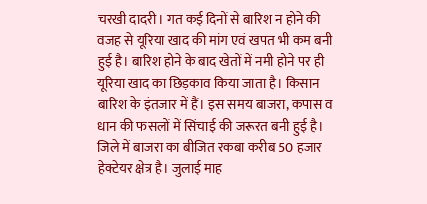चरखी दादरी। गत कई दिनों से बारिश न होने की वजह से यूरिया खाद की मांग एवं खपत भी कम बनी हुई है। बारिश होने के बाद खेतों में नमी होने पर ही यूरिया खाद का छिड़काव किया जाता है। किसान बारिश के इंतजार में हैं। इस समय बाजरा, कपास व धान की फसलों में सिंचाई की जरूरत बनी हुई है। जिले में बाजरा का बीजित रकबा करीब 50 हजार हेक्टेयर क्षेत्र है। जुलाई माह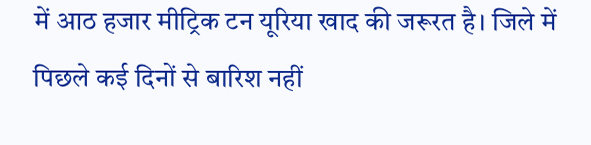में आठ हजार मीट्रिक टन यूरिया खाद की जरूरत है। जिले में पिछले कई दिनों से बारिश नहीं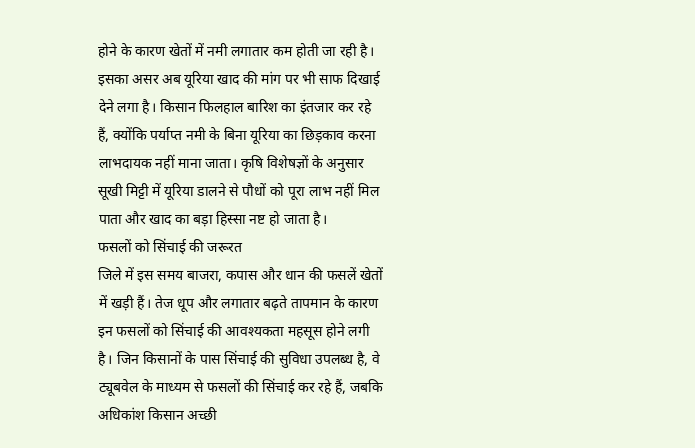होने के कारण खेतों में नमी लगातार कम होती जा रही है। इसका असर अब यूरिया खाद की मांग पर भी साफ दिखाई देने लगा है। किसान फिलहाल बारिश का इंतजार कर रहे हैं, क्योंकि पर्याप्त नमी के बिना यूरिया का छिड़काव करना लाभदायक नहीं माना जाता। कृषि विशेषज्ञों के अनुसार सूखी मिट्टी में यूरिया डालने से पौधों को पूरा लाभ नहीं मिल पाता और खाद का बड़ा हिस्सा नष्ट हो जाता है।
फसलों को सिंचाई की जरूरत
जिले में इस समय बाजरा, कपास और धान की फसलें खेतों में खड़ी हैं। तेज धूप और लगातार बढ़ते तापमान के कारण इन फसलों को सिंचाई की आवश्यकता महसूस होने लगी है। जिन किसानों के पास सिंचाई की सुविधा उपलब्ध है, वे ट्यूबवेल के माध्यम से फसलों की सिंचाई कर रहे हैं, जबकि अधिकांश किसान अच्छी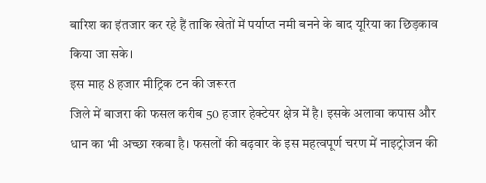बारिश का इंतजार कर रहे हैं ताकि खेतों में पर्याप्त नमी बनने के बाद यूरिया का छिड़काव किया जा सके।
इस माह 8 हजार मीट्रिक टन की जरूरत
जिले में बाजरा की फसल करीब 50 हजार हेक्टेयर क्षेत्र में है। इसके अलावा कपास और धान का भी अच्छा रकबा है। फसलों की बढ़वार के इस महत्वपूर्ण चरण में नाइट्रोजन की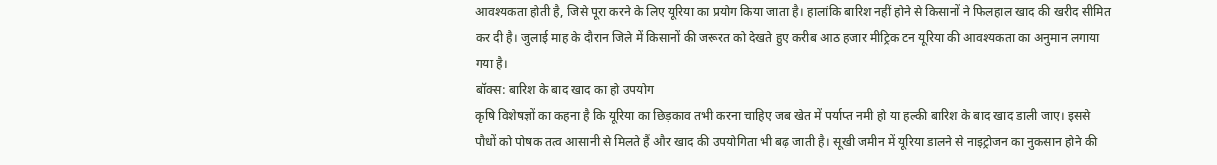आवश्यकता होती है, जिसे पूरा करने के लिए यूरिया का प्रयोग किया जाता है। हालांकि बारिश नहीं होने से किसानों ने फिलहाल खाद की खरीद सीमित कर दी है। जुलाई माह के दौरान जिले में किसानों की जरूरत को देखते हुए करीब आठ हजार मीट्रिक टन यूरिया की आवश्यकता का अनुमान लगाया गया है।
बॉक्स: बारिश के बाद खाद का हो उपयोग
कृषि विशेषज्ञों का कहना है कि यूरिया का छिड़काव तभी करना चाहिए जब खेत में पर्याप्त नमी हो या हल्की बारिश के बाद खाद डाली जाए। इससे पौधों को पोषक तत्व आसानी से मिलते हैं और खाद की उपयोगिता भी बढ़ जाती है। सूखी जमीन में यूरिया डालने से नाइट्रोजन का नुकसान होने की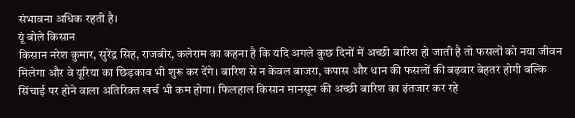संभावना अधिक रहती है।
यूं बोले किसान
किसान नरेश कुमार, सुरेंद्र सिह, राजबीर, कलेराम का कहना है कि यदि अगले कुछ दिनों में अच्छी बारिश हो जाती है तो फसलों को नया जीवन मिलेगा और वे यूरिया का छिड़काव भी शुरू कर देंगे। बारिश से न केवल बाजरा, कपास और धान की फसलों की बढ़वार बेहतर होगी बल्कि सिंचाई पर होने वाला अतिरिक्त खर्च भी कम होगा। फिलहाल किसान मानसून की अच्छी बारिश का इंतजार कर रहे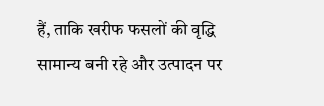हैं, ताकि खरीफ फसलों की वृद्धि सामान्य बनी रहे और उत्पादन पर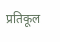प्रतिकूल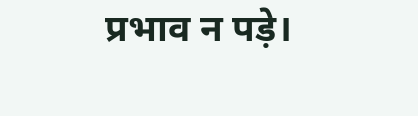प्रभाव न पड़े।